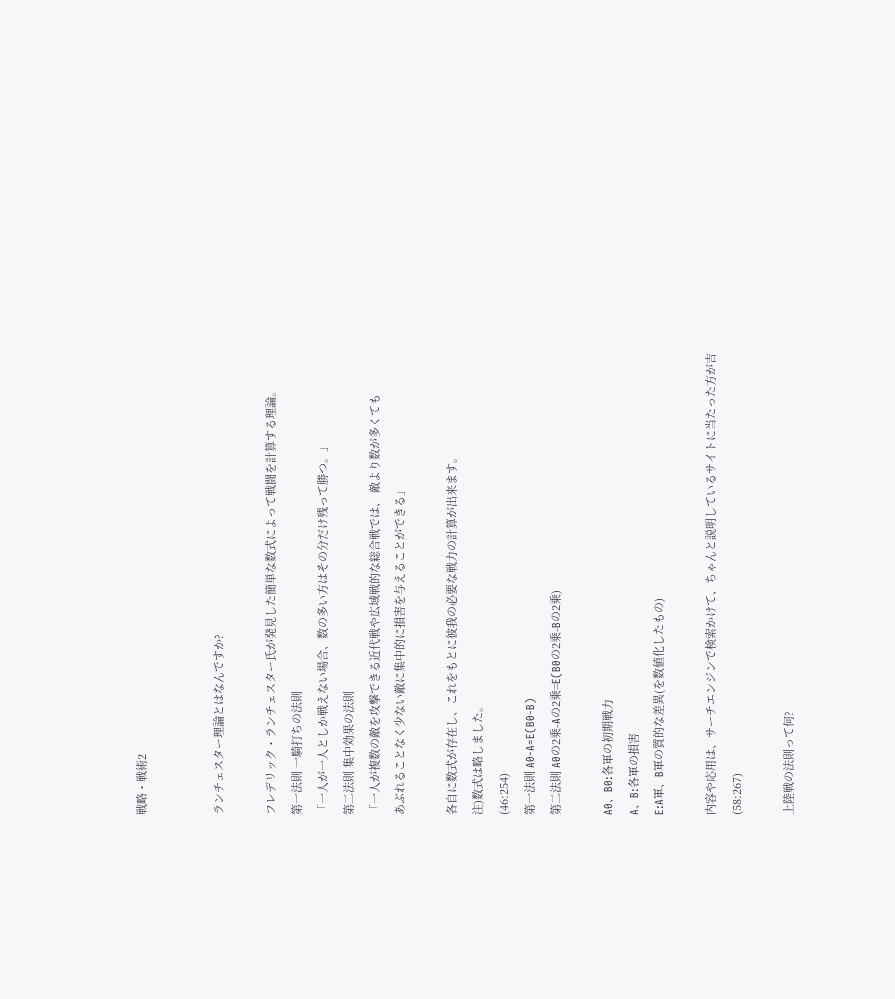戦略・戦術2


ランチェスター理論とはなんですか?

フレデリック・ランチェスター氏が発見した簡単な数式によって戦闘を計算する理論。
第一法則 一騎打ちの法則
「一人が一人としか戦えない場合、数の多い方はその分だけ残って勝つ。」
第二法則 集中効果の法則
「一人が複数の敵を攻撃できる近代戦や広域戦的な総合戦では、 敵より数が多くても
あぶれることなく少ない敵に集中的に損害を与えることができる」

各自に数式が存在し、これをもとに彼我の必要な戦力の計算が出来ます。
注)数式は略しました。
(46:254)
第一法則 A0-A=E(B0-B)
第二法則 A0の2乗-Aの2乗=E(B0の2乗-Bの2乗)

A0、B0:各軍の初期戦力
A、B:各軍の損害
E:A軍、B軍の質的な差異(を数値化したもの)

内容や応用は、サーチエンジンで検索かけて、ちゃんと説明しているサイトに当たった方が吉
(58:267)

上陸戦の法則って何?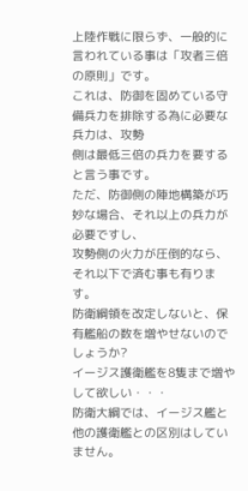上陸作戦に限らず、一般的に言われている事は「攻者三倍の原則」です。
これは、防御を固めている守備兵力を排除する為に必要な兵力は、攻勢
側は最低三倍の兵力を要すると言う事です。
ただ、防御側の陣地構築が巧妙な場合、それ以上の兵力が必要ですし、
攻勢側の火力が圧倒的なら、それ以下で済む事も有ります。
防衛綱領を改定しないと、保有艦船の数を増やせないのでしょうか?
イージス護衛艦を8隻まで増やして欲しい・・・
防衛大綱では、イージス艦と他の護衛艦との区別はしていません。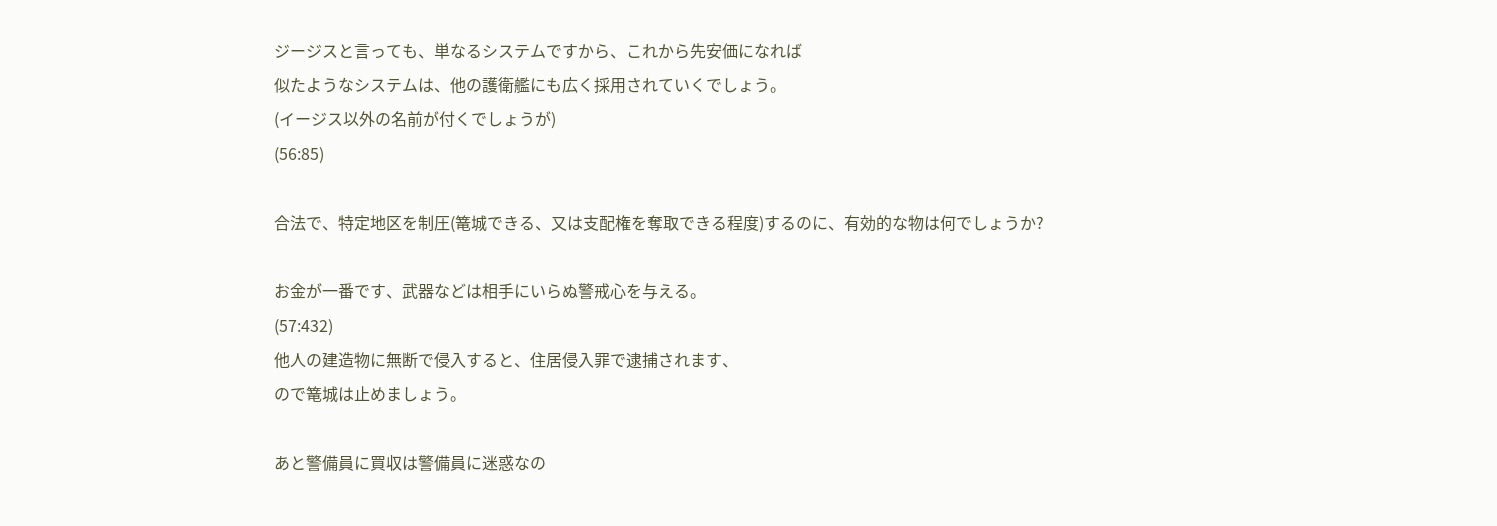ジージスと言っても、単なるシステムですから、これから先安価になれば
似たようなシステムは、他の護衛艦にも広く採用されていくでしょう。
(イージス以外の名前が付くでしょうが)
(56:85)

合法で、特定地区を制圧(篭城できる、又は支配権を奪取できる程度)するのに、有効的な物は何でしょうか?

お金が一番です、武器などは相手にいらぬ警戒心を与える。
(57:432)
他人の建造物に無断で侵入すると、住居侵入罪で逮捕されます、
ので篭城は止めましょう。

あと警備員に買収は警備員に迷惑なの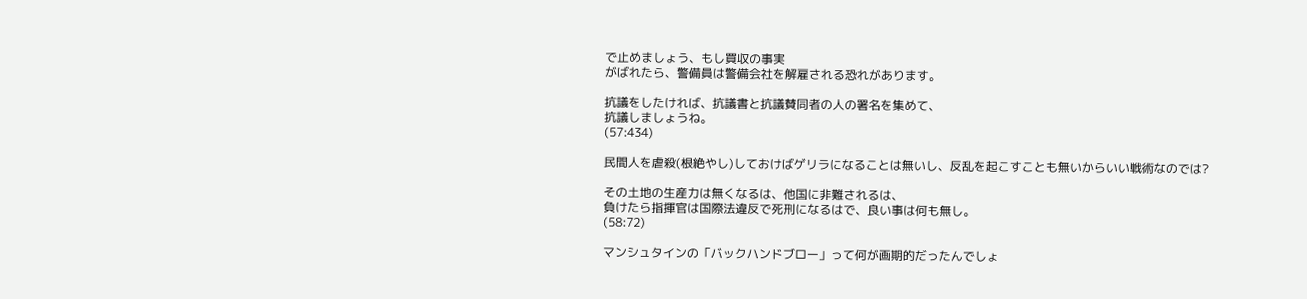で止めましょう、もし買収の事実
がばれたら、警備員は警備会社を解雇される恐れがあります。

抗議をしたければ、抗議書と抗議賛同者の人の署名を集めて、
抗議しましょうね。
(57:434)

民間人を虐殺(根絶やし)しておけばゲリラになることは無いし、反乱を起こすことも無いからいい戦術なのでは?

その土地の生産力は無くなるは、他国に非難されるは、
負けたら指揮官は国際法違反で死刑になるはで、良い事は何も無し。
(58:72)

マンシュタインの「バックハンドブロー」って何が画期的だったんでしょ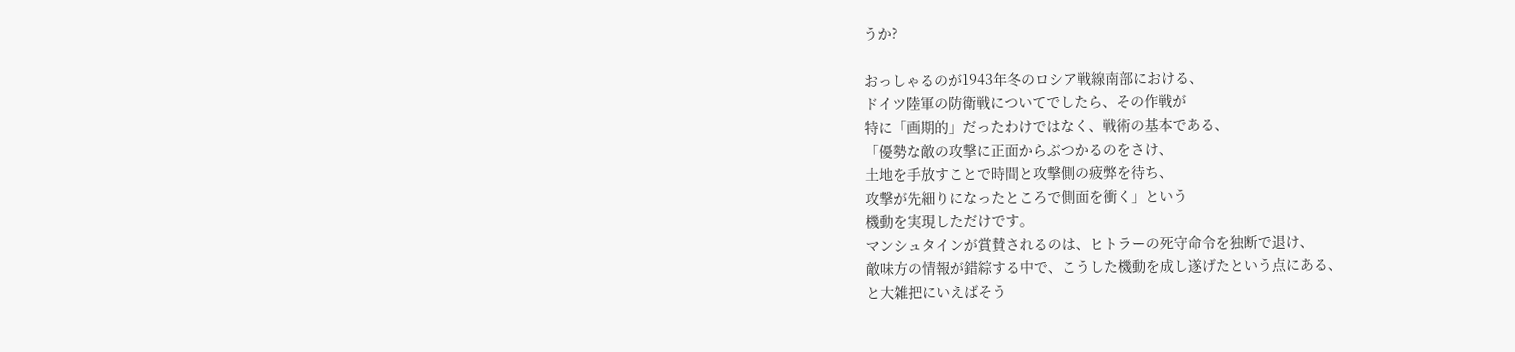うか?

おっしゃるのが1943年冬のロシア戦線南部における、
ドイツ陸軍の防衛戦についてでしたら、その作戦が
特に「画期的」だったわけではなく、戦術の基本である、
「優勢な敵の攻撃に正面からぶつかるのをさけ、
土地を手放すことで時間と攻撃側の疲弊を待ち、
攻撃が先細りになったところで側面を衝く」という
機動を実現しただけです。
マンシュタインが賞賛されるのは、ヒトラーの死守命令を独断で退け、
敵味方の情報が錯綜する中で、こうした機動を成し遂げたという点にある、
と大雑把にいえばそう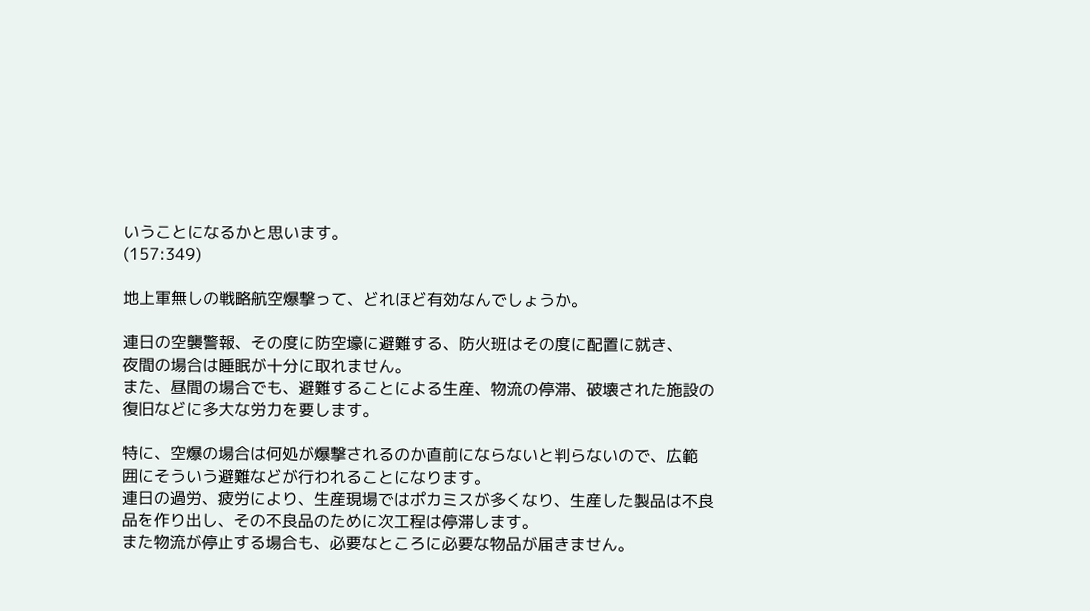いうことになるかと思います。
(157:349)

地上軍無しの戦略航空爆撃って、どれほど有効なんでしょうか。

連日の空襲警報、その度に防空壕に避難する、防火班はその度に配置に就き、
夜間の場合は睡眠が十分に取れません。
また、昼間の場合でも、避難することによる生産、物流の停滞、破壊された施設の
復旧などに多大な労力を要します。

特に、空爆の場合は何処が爆撃されるのか直前にならないと判らないので、広範
囲にそういう避難などが行われることになります。
連日の過労、疲労により、生産現場ではポカミスが多くなり、生産した製品は不良
品を作り出し、その不良品のために次工程は停滞します。
また物流が停止する場合も、必要なところに必要な物品が届きません。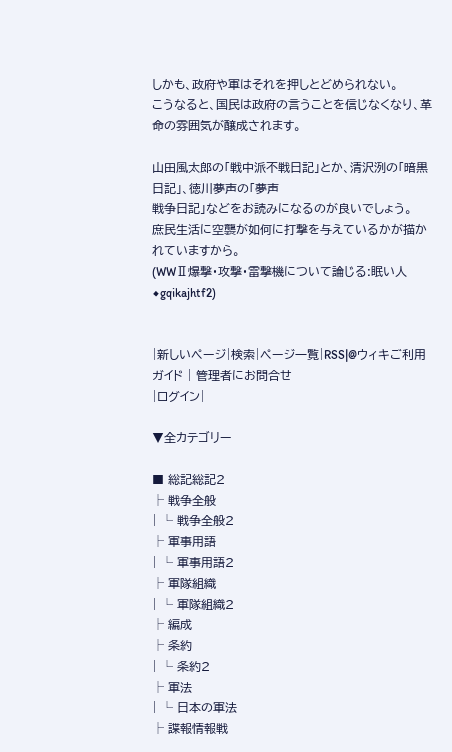しかも、政府や軍はそれを押しとどめられない。
こうなると、国民は政府の言うことを信じなくなり、革命の雰囲気が醸成されます。

山田風太郎の「戦中派不戦日記」とか、清沢洌の「暗黒日記」、徳川夢声の「夢声
戦争日記」などをお読みになるのが良いでしょう。
庶民生活に空襲が如何に打撃を与えているかが描かれていますから。
(WWⅡ爆撃・攻撃・雷撃機について論じる:眠い人 ◆gqikajhtf2)


|新しいページ|検索|ページ一覧|RSS|@ウィキご利用ガイド | 管理者にお問合せ
|ログイン|

▼全カテゴリー

■ 総記総記2
├ 戦争全般
| └ 戦争全般2
├ 軍事用語
| └ 軍事用語2
├ 軍隊組織
| └ 軍隊組織2
├ 編成
├ 条約
| └ 条約2
├ 軍法
| └ 日本の軍法
├ 諜報情報戦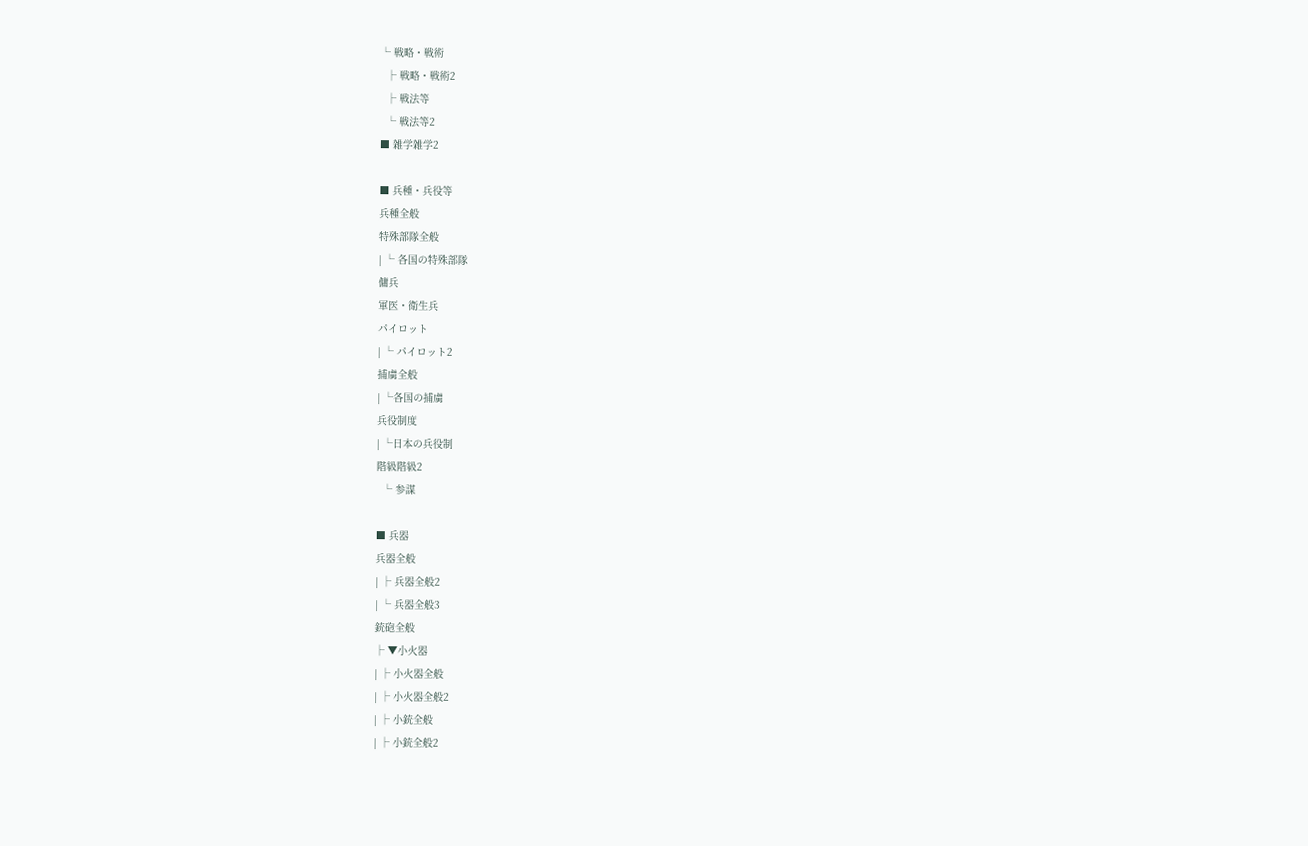└ 戦略・戦術
  ├ 戦略・戦術2
  ├ 戦法等
  └ 戦法等2
■ 雑学雑学2

■ 兵種・兵役等
兵種全般
特殊部隊全般
| └ 各国の特殊部隊
傭兵
軍医・衛生兵
パイロット
| └ パイロット2
捕虜全般
| └各国の捕虜
兵役制度
| └日本の兵役制
階級階級2
  └ 参謀

■ 兵器
兵器全般
| ├ 兵器全般2
| └ 兵器全般3
銃砲全般
├ ▼小火器
| ├ 小火器全般
| ├ 小火器全般2
| ├ 小銃全般
| ├ 小銃全般2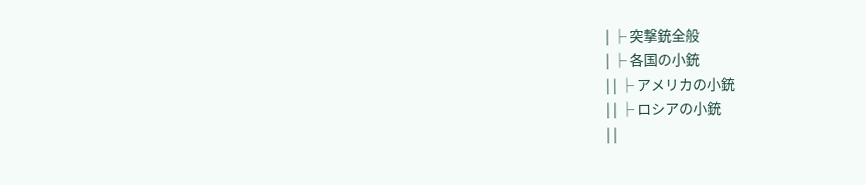| ├ 突撃銃全般
| ├ 各国の小銃
| | ├ アメリカの小銃
| | ├ ロシアの小銃
| |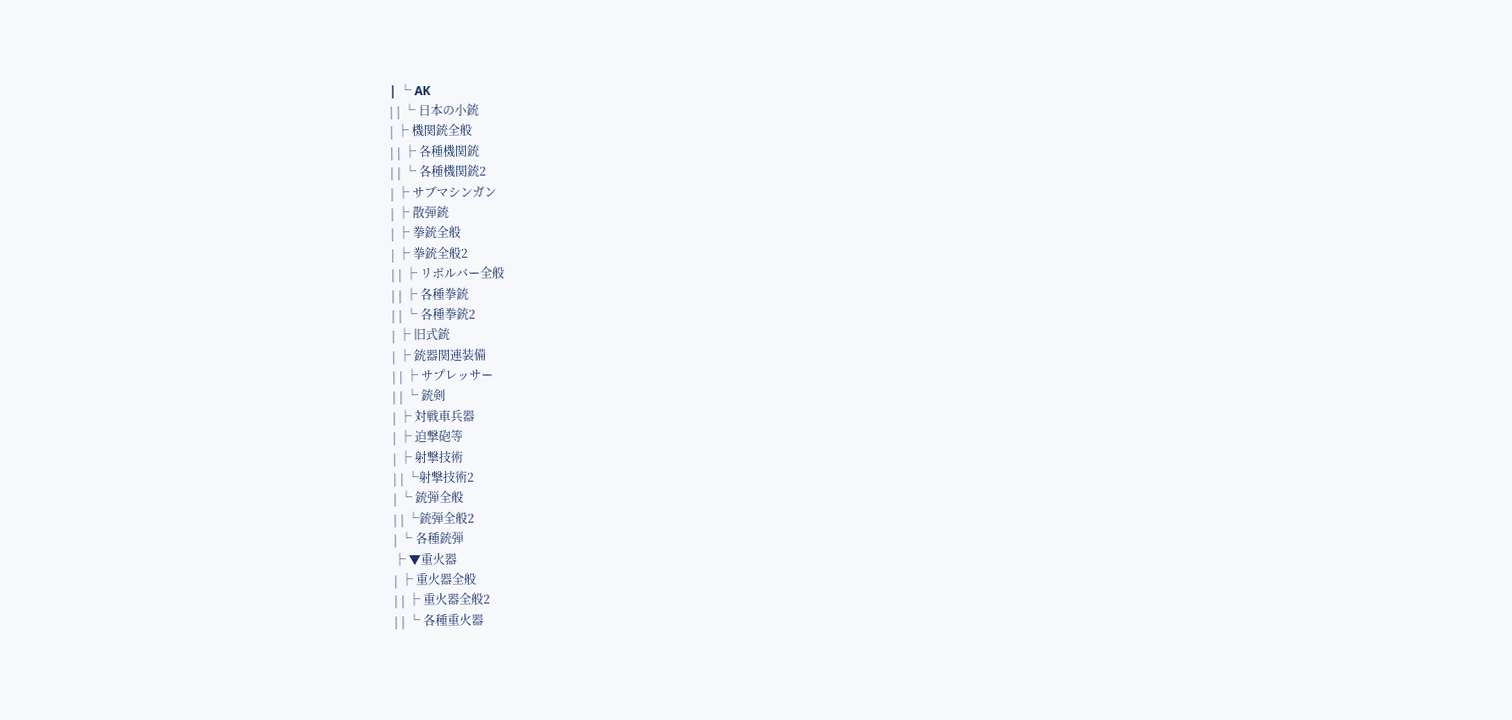| └ AK
| | └ 日本の小銃
| ├ 機関銃全般
| | ├ 各種機関銃
| | └ 各種機関銃2
| ├ サブマシンガン
| ├ 散弾銃
| ├ 拳銃全般
| ├ 拳銃全般2
| | ├ リボルバー全般
| | ├ 各種拳銃
| | └ 各種拳銃2
| ├ 旧式銃
| ├ 銃器関連装備
| | ├ サプレッサー
| | └ 銃剣
| ├ 対戦車兵器
| ├ 迫撃砲等
| ├ 射撃技術
| | └射撃技術2
| └ 銃弾全般
| | └銃弾全般2
| └ 各種銃弾
├ ▼重火器
| ├ 重火器全般
| | ├ 重火器全般2
| | └ 各種重火器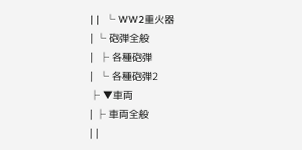| |  └ WW2重火器
| └ 砲弾全般
|  ├ 各種砲弾
|  └ 各種砲弾2
├ ▼車両
| ├ 車両全般
| |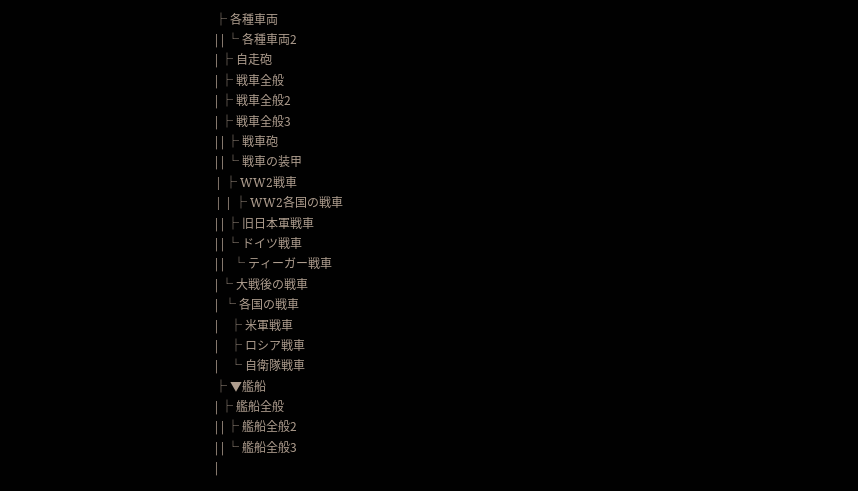├ 各種車両
| | └ 各種車両2
| ├ 自走砲
| ├ 戦車全般
| ├ 戦車全般2
| ├ 戦車全般3
| | ├ 戦車砲
| | └ 戦車の装甲
| ├ WW2戦車
| | ├ WW2各国の戦車
| | ├ 旧日本軍戦車
| | └ ドイツ戦車
| |   └ ティーガー戦車
| └ 大戦後の戦車
|  └ 各国の戦車
|    ├ 米軍戦車
|    ├ ロシア戦車
|    └ 自衛隊戦車
├ ▼艦船
| ├ 艦船全般
| | ├ 艦船全般2
| | └ 艦船全般3
|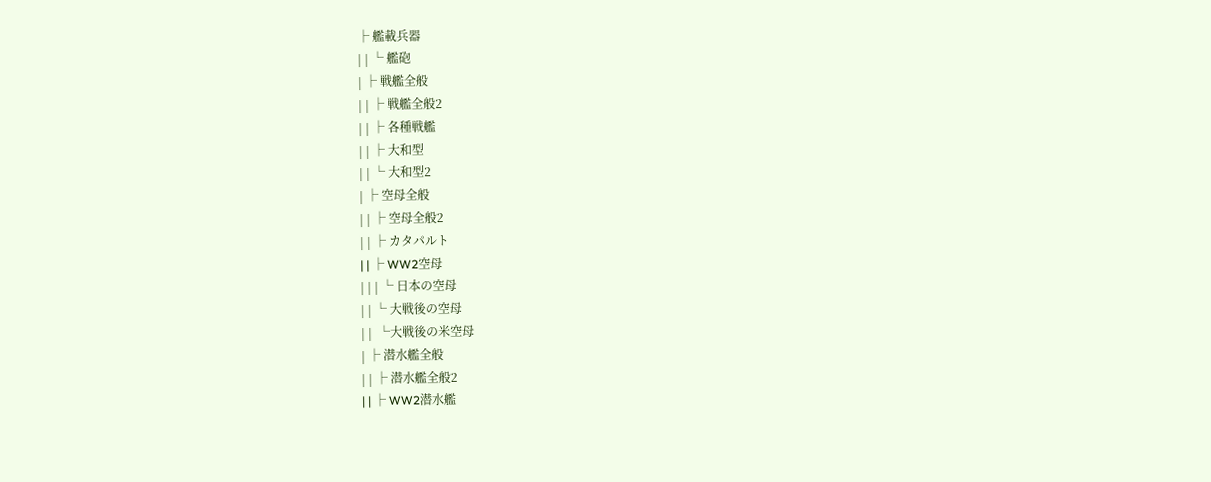├ 艦載兵器
| | └ 艦砲
| ├ 戦艦全般
| | ├ 戦艦全般2
| | ├ 各種戦艦
| | ├ 大和型
| | └ 大和型2
| ├ 空母全般
| | ├ 空母全般2
| | ├ カタパルト
| | ├ WW2空母
| | | └ 日本の空母
| | └ 大戦後の空母
| |  └大戦後の米空母
| ├ 潜水艦全般
| | ├ 潜水艦全般2
| | ├ WW2潜水艦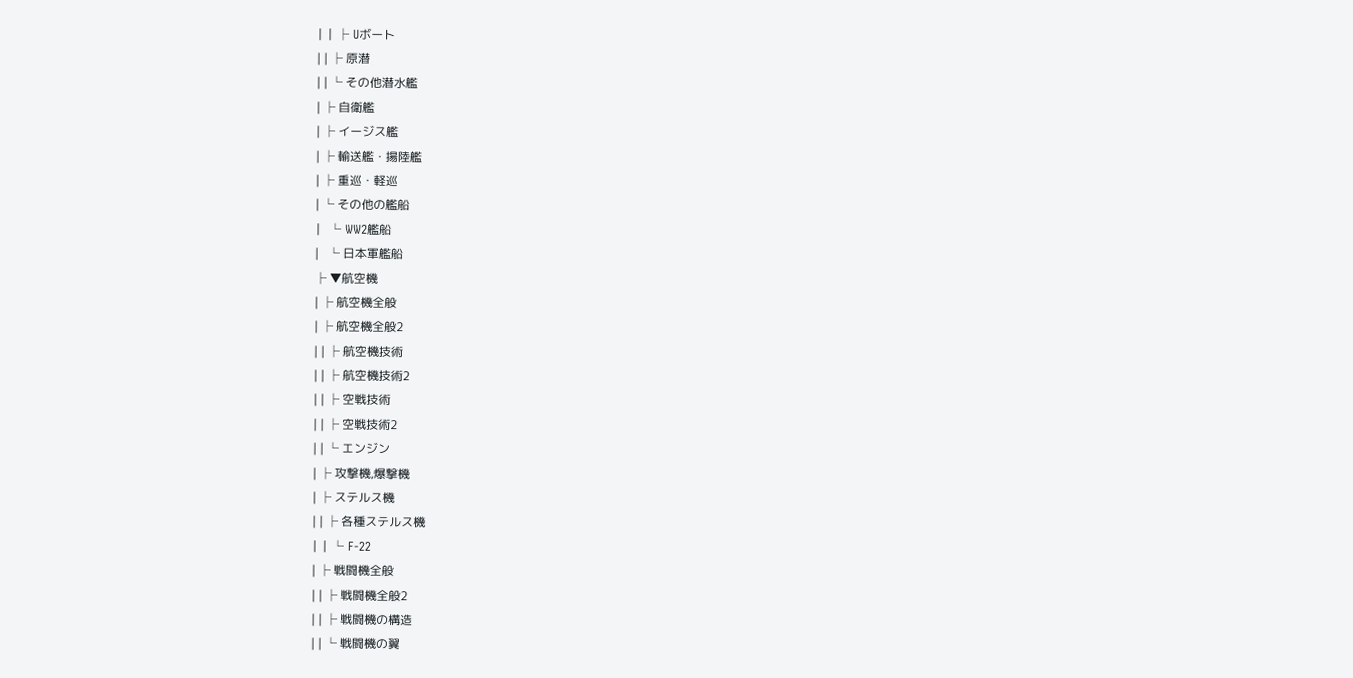| | ├ Uボート
| | ├ 原潜
| | └ その他潜水艦
| ├ 自衛艦
| ├ イージス艦
| ├ 輸送艦・揚陸艦
| ├ 重巡・軽巡
| └ その他の艦船
|  └ WW2艦船
|   └ 日本軍艦船
├ ▼航空機
| ├ 航空機全般
| ├ 航空機全般2
| | ├ 航空機技術
| | ├ 航空機技術2
| | ├ 空戦技術
| | ├ 空戦技術2
| | └ エンジン
| ├ 攻撃機,爆撃機
| ├ ステルス機
| | ├ 各種ステルス機
| | └ F-22
| ├ 戦闘機全般
| | ├ 戦闘機全般2
| | ├ 戦闘機の構造
| | └ 戦闘機の翼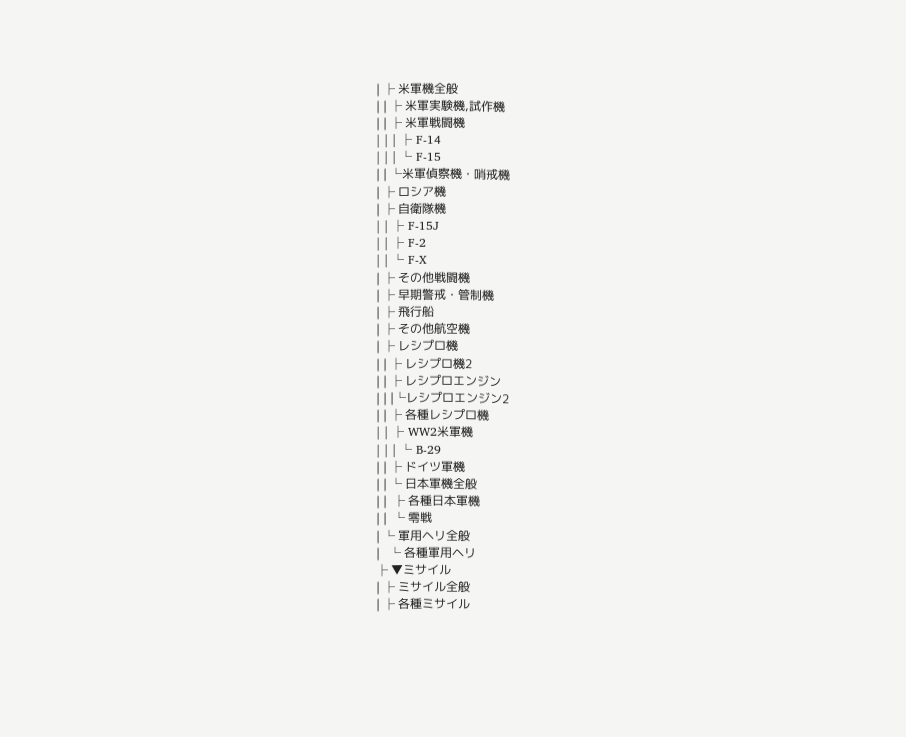| ├ 米軍機全般
| | ├ 米軍実験機,試作機
| | ├ 米軍戦闘機
| | | ├ F-14
| | | └ F-15
| | └米軍偵察機・哨戒機
| ├ ロシア機
| ├ 自衛隊機
| | ├ F-15J
| | ├ F-2
| | └ F-X
| ├ その他戦闘機
| ├ 早期警戒・管制機
| ├ 飛行船
| ├ その他航空機
| ├ レシプロ機
| | ├ レシプロ機2
| | ├ レシプロエンジン
| | |└レシプロエンジン2
| | ├ 各種レシプロ機
| | ├ WW2米軍機
| | | └ B-29
| | ├ ドイツ軍機
| | └ 日本軍機全般
| |  ├ 各種日本軍機
| |  └ 零戦
| └ 軍用ヘリ全般
|   └ 各種軍用ヘリ
├ ▼ミサイル
| ├ ミサイル全般
| ├ 各種ミサイル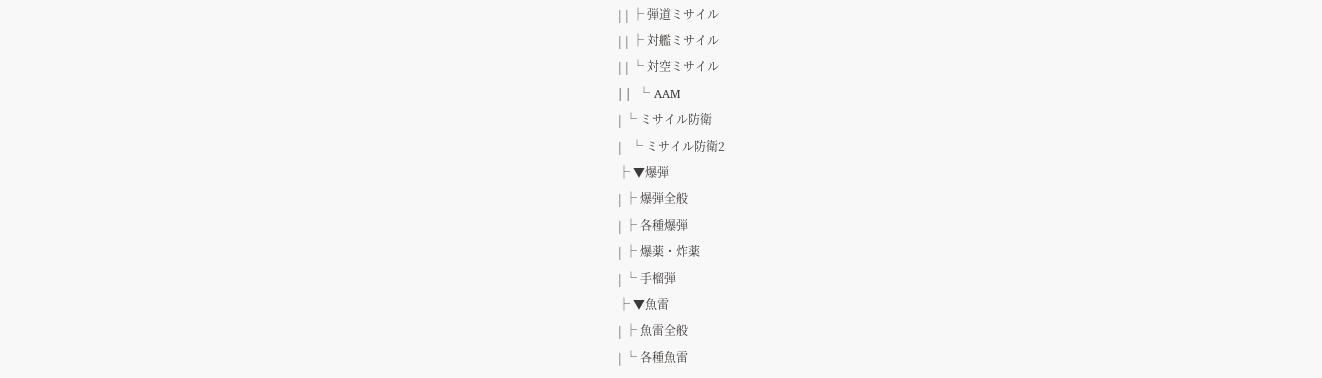| | ├ 弾道ミサイル
| | ├ 対艦ミサイル
| | └ 対空ミサイル
| |  └ AAM
| └ ミサイル防衛
|   └ ミサイル防衛2
├ ▼爆弾
| ├ 爆弾全般
| ├ 各種爆弾
| ├ 爆薬・炸薬
| └ 手榴弾
├ ▼魚雷
| ├ 魚雷全般
| └ 各種魚雷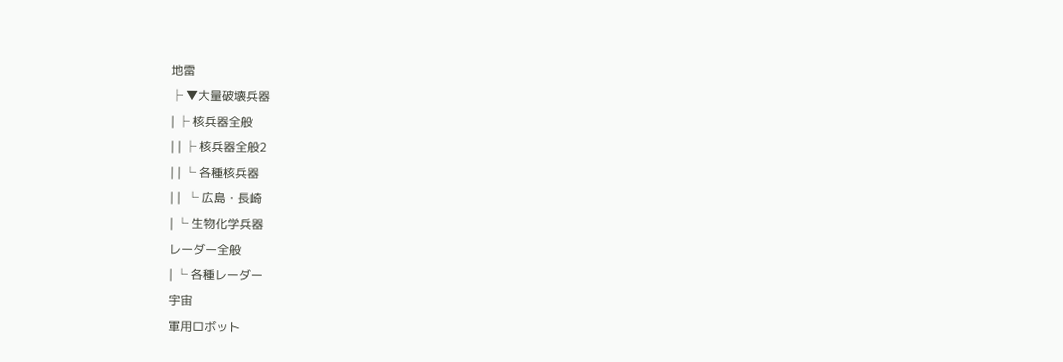地雷
├ ▼大量破壊兵器
| ├ 核兵器全般
| | ├ 核兵器全般2
| | └ 各種核兵器
| |  └ 広島・長崎
| └ 生物化学兵器
レーダー全般
| └ 各種レーダー
宇宙
軍用ロボット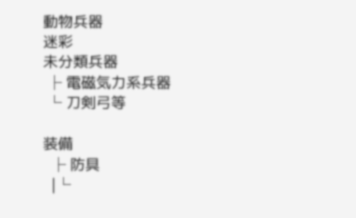動物兵器
迷彩
未分類兵器
 ├ 電磁気力系兵器
 └ 刀剣弓等

装備
  ├ 防具
  |└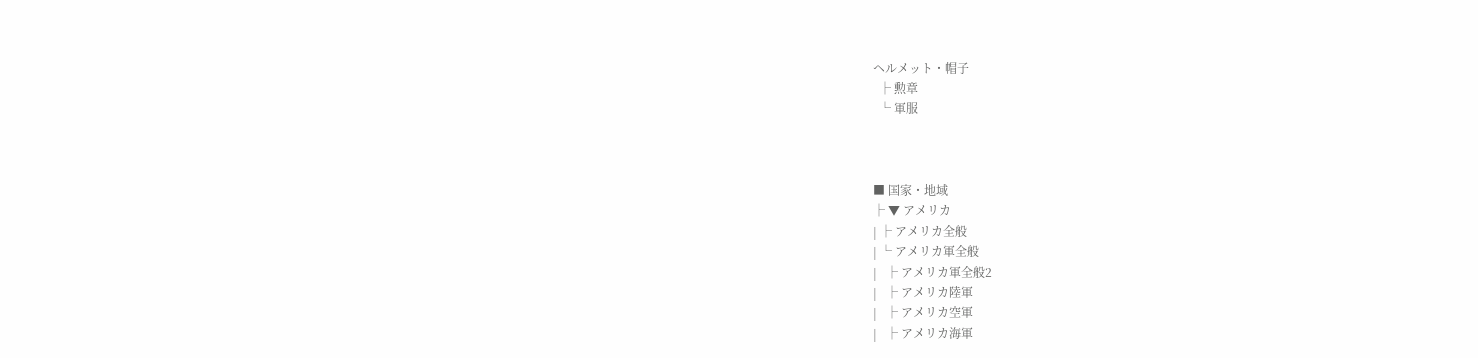ヘルメット・帽子
  ├ 勲章
  └ 軍服



■ 国家・地域
├ ▼ アメリカ
| ├ アメリカ全般
| └ アメリカ軍全般
|   ├ アメリカ軍全般2
|   ├ アメリカ陸軍
|   ├ アメリカ空軍
|   ├ アメリカ海軍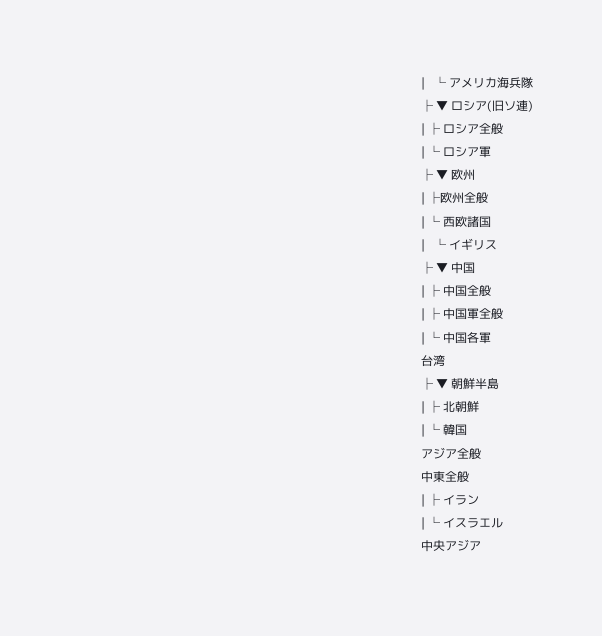|   └ アメリカ海兵隊
├ ▼ ロシア(旧ソ連)
| ├ ロシア全般
| └ ロシア軍
├ ▼ 欧州
| ├欧州全般
| └ 西欧諸国
|   └ イギリス
├ ▼ 中国
| ├ 中国全般
| ├ 中国軍全般
| └ 中国各軍
台湾
├ ▼ 朝鮮半島
| ├ 北朝鮮
| └ 韓国
アジア全般
中東全般
| ├ イラン
| └ イスラエル
中央アジア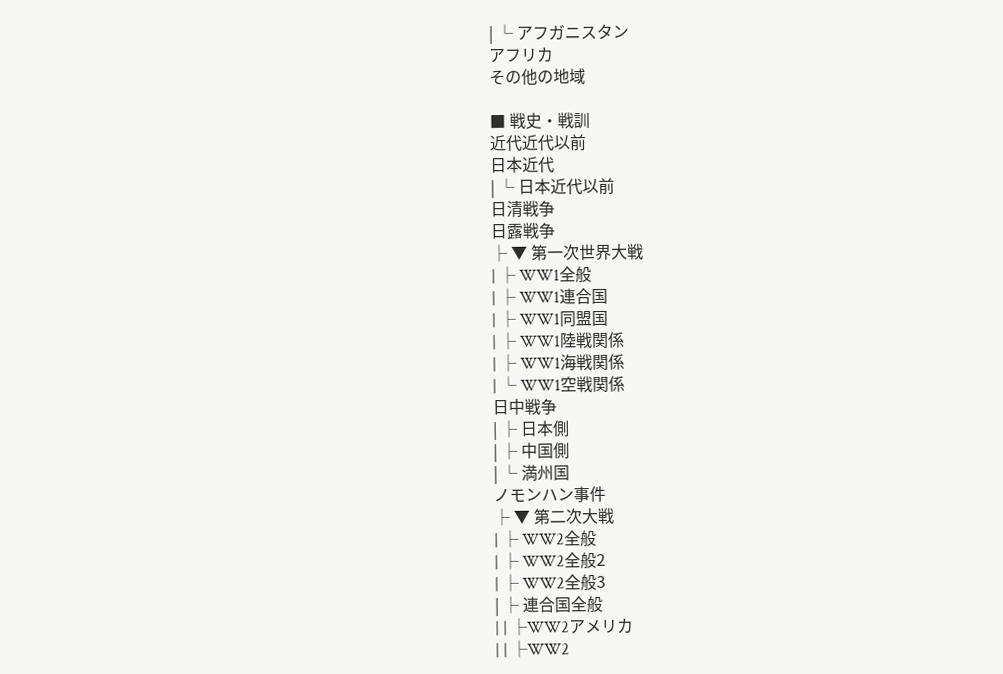| └ アフガニスタン
アフリカ
その他の地域

■ 戦史・戦訓
近代近代以前
日本近代
| └ 日本近代以前
日清戦争
日露戦争
├ ▼ 第一次世界大戦
| ├ WW1全般
| ├ WW1連合国
| ├ WW1同盟国
| ├ WW1陸戦関係
| ├ WW1海戦関係
| └ WW1空戦関係
日中戦争
| ├ 日本側
| ├ 中国側
| └ 満州国
ノモンハン事件
├ ▼ 第二次大戦
| ├ WW2全般
| ├ WW2全般2
| ├ WW2全般3
| ├ 連合国全般
| | ├WW2アメリカ
| | ├WW2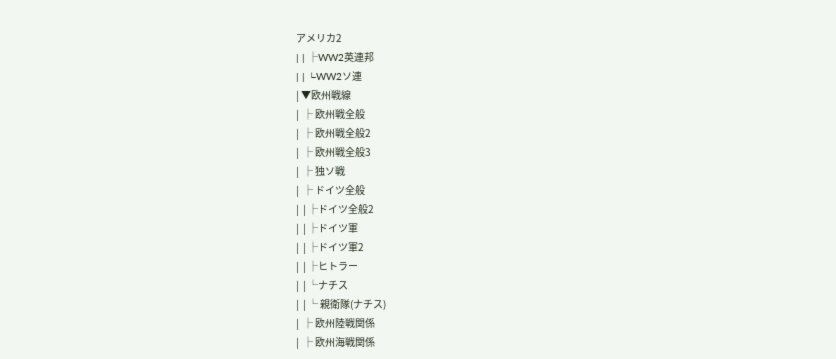アメリカ2
| | ├WW2英連邦
| | └WW2ソ連
| ▼欧州戦線
|  ├ 欧州戦全般
|  ├ 欧州戦全般2
|  ├ 欧州戦全般3
|  ├ 独ソ戦
|  ├ ドイツ全般
|  | ├ドイツ全般2
|  | ├ドイツ軍
|  | ├ドイツ軍2
|  | ├ヒトラー
|  | └ナチス
|  | └ 親衛隊(ナチス)
|  ├ 欧州陸戦関係
|  ├ 欧州海戦関係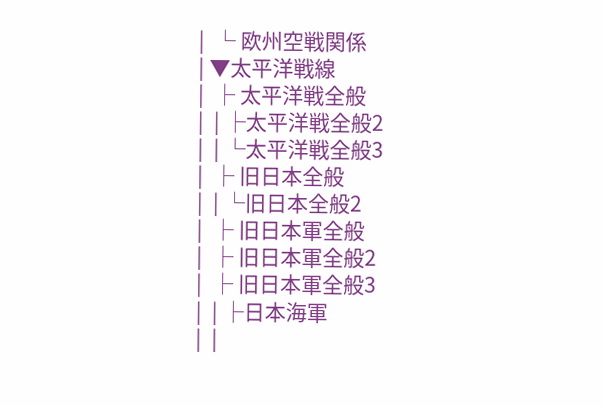|  └ 欧州空戦関係
| ▼太平洋戦線
|  ├ 太平洋戦全般
|  | ├太平洋戦全般2
|  | └太平洋戦全般3
|  ├ 旧日本全般
|  | └旧日本全般2
|  ├ 旧日本軍全般
|  ├ 旧日本軍全般2
|  ├ 旧日本軍全般3
|  | ├日本海軍
|  |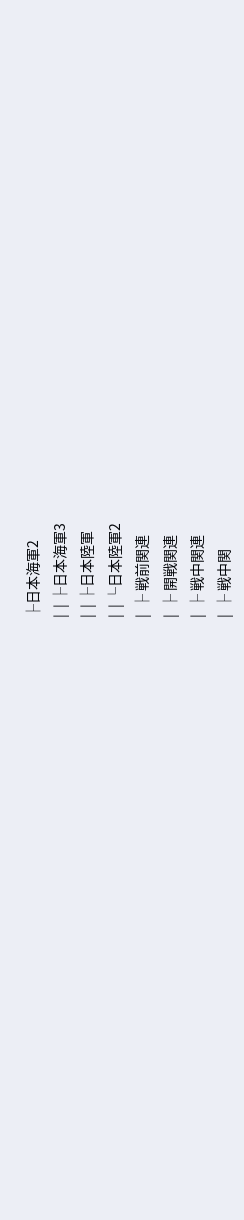├日本海軍2
|  | ├日本海軍3
|  | ├日本陸軍
|  | └日本陸軍2
|  ├ 戦前関連
|  ├ 開戦関連
|  ├ 戦中関連
|  ├ 戦中関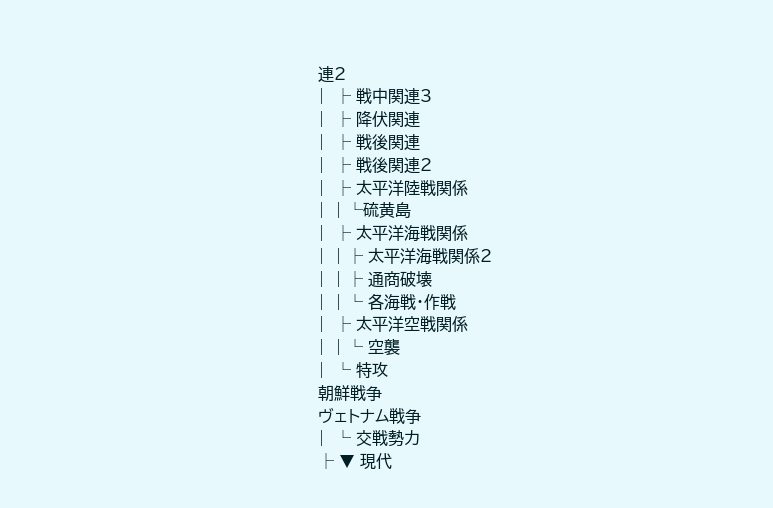連2
|  ├ 戦中関連3
|  ├ 降伏関連
|  ├ 戦後関連
|  ├ 戦後関連2
|  ├ 太平洋陸戦関係
|  | └硫黄島
|  ├ 太平洋海戦関係
|  | ├ 太平洋海戦関係2
|  | ├ 通商破壊
|  | └ 各海戦・作戦
|  ├ 太平洋空戦関係
|  | └ 空襲
|  └ 特攻
朝鮮戦争
ヴェトナム戦争
|  └ 交戦勢力
├ ▼ 現代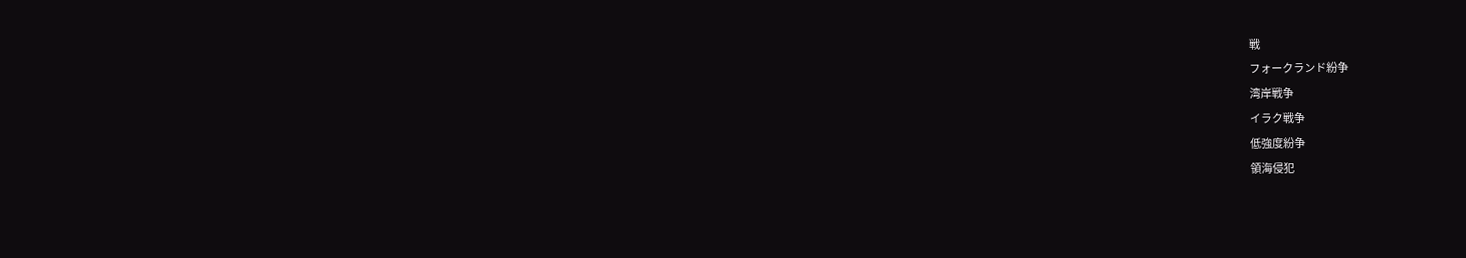戦
フォークランド紛争
湾岸戦争
イラク戦争
低強度紛争
領海侵犯